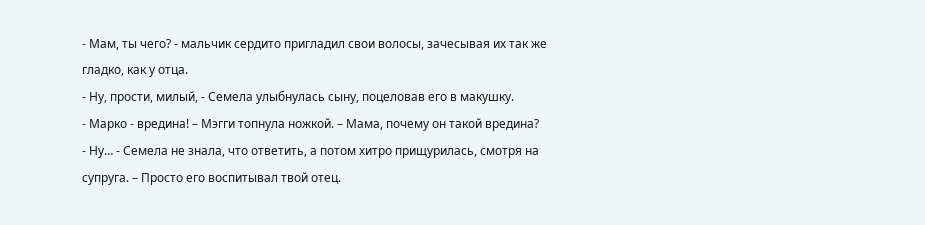- Мам, ты чего? - мальчик сердито пригладил свои волосы, зачесывая их так же гладко, как у отца.
- Ну, прости, милый, - Семела улыбнулась сыну, поцеловав его в макушку.
- Марко - вредина! – Мэгги топнула ножкой. – Мама, почему он такой вредина?
- Ну… - Семела не знала, что ответить, а потом хитро прищурилась, смотря на супруга. – Просто его воспитывал твой отец.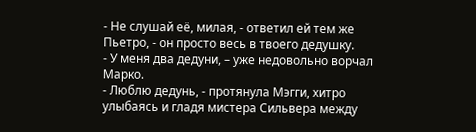- Не слушай её, милая, - ответил ей тем же Пьетро, - он просто весь в твоего дедушку.
- У меня два дедуни, – уже недовольно ворчал Марко.
- Люблю дедунь, - протянула Мэгги, хитро улыбаясь и гладя мистера Сильвера между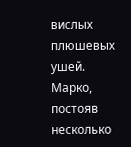вислых плюшевых ушей.
Марко, постояв несколько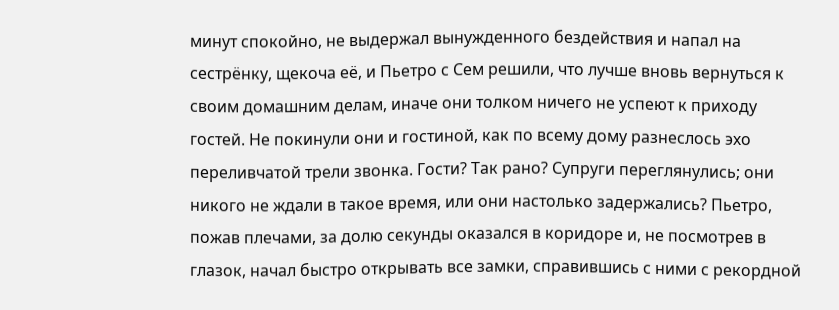минут спокойно, не выдержал вынужденного бездействия и напал на сестрёнку, щекоча её, и Пьетро с Сем решили, что лучше вновь вернуться к своим домашним делам, иначе они толком ничего не успеют к приходу гостей. Не покинули они и гостиной, как по всему дому разнеслось эхо переливчатой трели звонка. Гости? Так рано? Супруги переглянулись; они никого не ждали в такое время, или они настолько задержались? Пьетро, пожав плечами, за долю секунды оказался в коридоре и, не посмотрев в глазок, начал быстро открывать все замки, справившись с ними с рекордной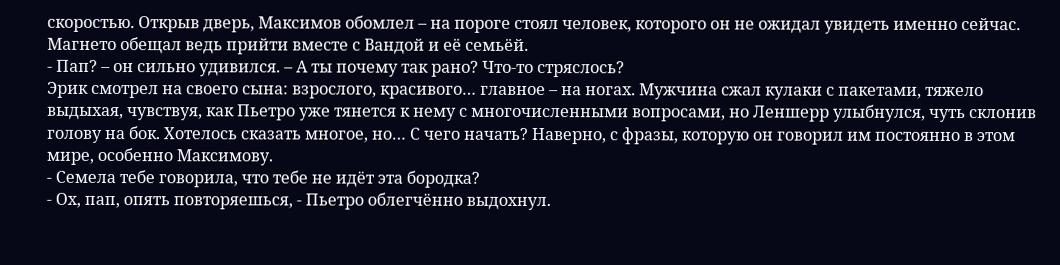скоростью. Открыв дверь, Максимов обомлел – на пороге стоял человек, которого он не ожидал увидеть именно сейчас.
Магнето обещал ведь прийти вместе с Вандой и её семьёй.
- Пап? – он сильно удивился. – А ты почему так рано? Что-то стряслось?
Эрик смотрел на своего сына: взрослого, красивого… главное – на ногах. Мужчина сжал кулаки с пакетами, тяжело выдыхая, чувствуя, как Пьетро уже тянется к нему с многочисленными вопросами, но Леншерр улыбнулся, чуть склонив голову на бок. Хотелось сказать многое, но… С чего начать? Наверно, с фразы, которую он говорил им постоянно в этом мире, особенно Максимову.
- Семела тебе говорила, что тебе не идёт эта бородка?
- Ох, пап, опять повторяешься, - Пьетро облегчённо выдохнул.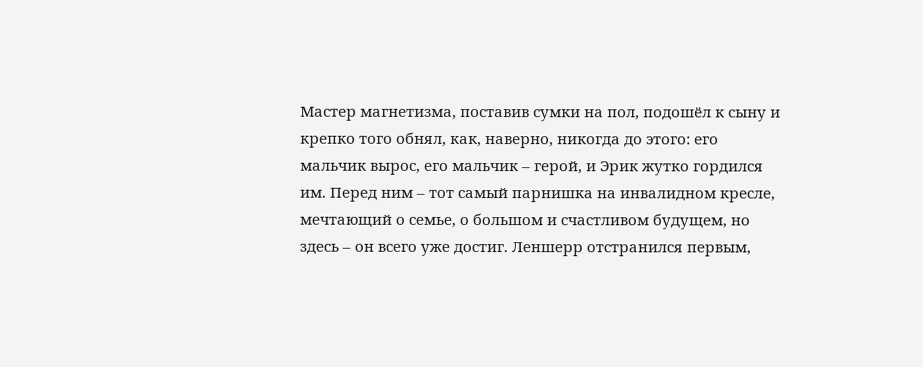Мастер магнетизма, поставив сумки на пол, подошёл к сыну и крепко того обнял, как, наверно, никогда до этого: его мальчик вырос, его мальчик – герой, и Эрик жутко гордился им. Перед ним – тот самый парнишка на инвалидном кресле, мечтающий о семье, о большом и счастливом будущем, но здесь – он всего уже достиг. Леншерр отстранился первым,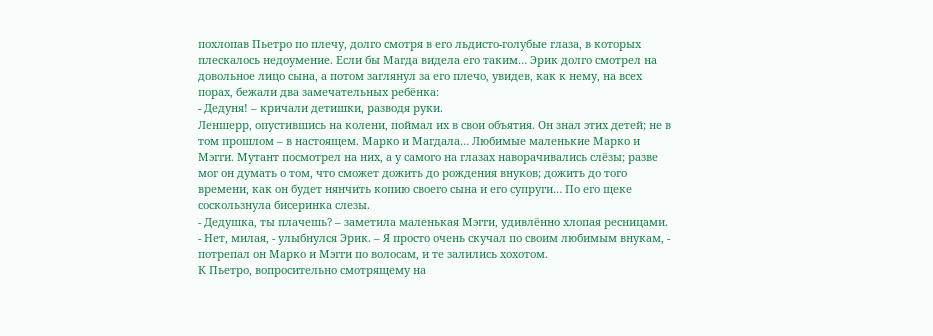похлопав Пьетро по плечу, долго смотря в его льдисто-голубые глаза, в которых плескалось недоумение. Если бы Магда видела его таким… Эрик долго смотрел на довольное лицо сына, а потом заглянул за его плечо, увидев, как к нему, на всех порах, бежали два замечательных ребёнка:
- Дедуня! – кричали детишки, разводя руки.
Леншерр, опустившись на колени, поймал их в свои объятия. Он знал этих детей; не в том прошлом – в настоящем. Марко и Магдала… Любимые маленькие Марко и Мэгги. Мутант посмотрел на них, а у самого на глазах наворачивались слёзы; разве мог он думать о том, что сможет дожить до рождения внуков; дожить до того времени, как он будет нянчить копию своего сына и его супруги… По его щеке соскользнула бисеринка слезы.
- Дедушка, ты плачешь? – заметила маленькая Мэгги, удивлённо хлопая ресницами.
- Нет, милая, - улыбнулся Эрик. – Я просто очень скучал по своим любимым внукам, - потрепал он Марко и Мэгги по волосам, и те залились хохотом.
К Пьетро, вопросительно смотрящему на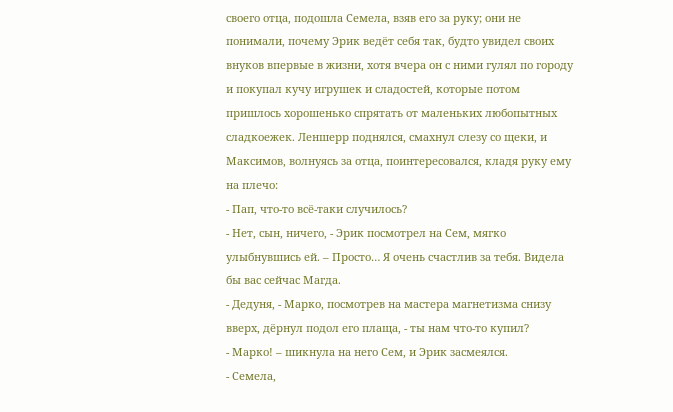своего отца, подошла Семела, взяв его за руку; они не понимали, почему Эрик ведёт себя так, будто увидел своих внуков впервые в жизни, хотя вчера он с ними гулял по городу и покупал кучу игрушек и сладостей, которые потом пришлось хорошенько спрятать от маленьких любопытных сладкоежек. Леншерр поднялся, смахнул слезу со щеки, и Максимов, волнуясь за отца, поинтересовался, кладя руку ему на плечо:
- Пап, что-то всё-таки случилось?
- Нет, сын, ничего, - Эрик посмотрел на Сем, мягко улыбнувшись ей. – Просто… Я очень счастлив за тебя. Видела бы вас сейчас Магда.
- Дедуня, - Марко, посмотрев на мастера магнетизма снизу вверх, дёрнул подол его плаща, - ты нам что-то купил?
- Марко! – шикнула на него Сем, и Эрик засмеялся.
- Семела,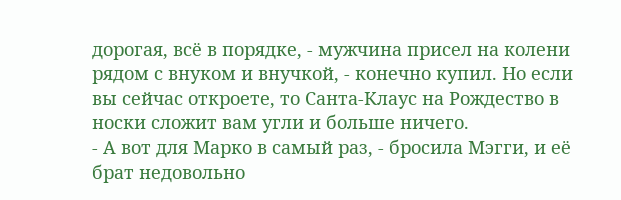дорогая, всё в порядке, - мужчина присел на колени рядом с внуком и внучкой, - конечно купил. Но если вы сейчас откроете, то Санта-Клаус на Рождество в носки сложит вам угли и больше ничего.
- А вот для Марко в самый раз, - бросила Мэгги, и её брат недовольно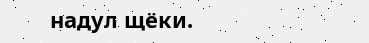надул щёки.